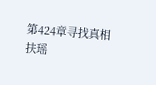第424章寻找真相
扶瑶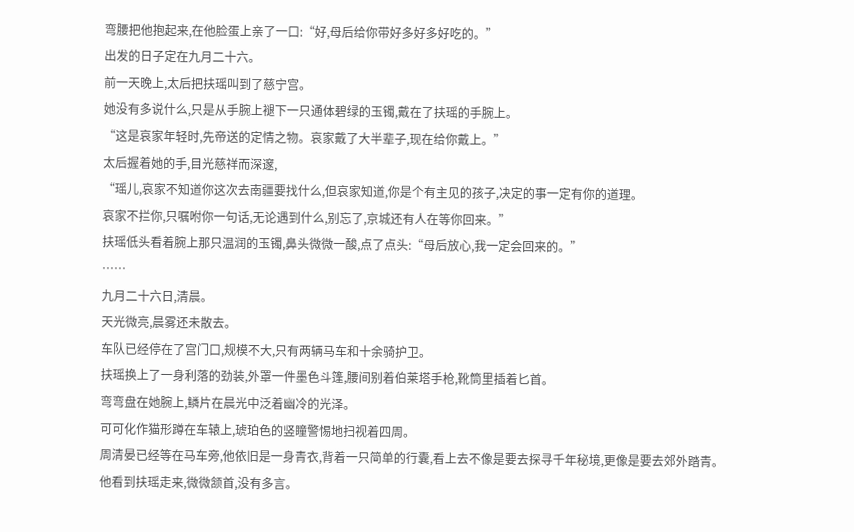弯腰把他抱起来,在他脸蛋上亲了一口:“好,母后给你带好多好多好吃的。”
出发的日子定在九月二十六。
前一天晚上,太后把扶瑶叫到了慈宁宫。
她没有多说什么,只是从手腕上褪下一只通体碧绿的玉镯,戴在了扶瑶的手腕上。
“这是哀家年轻时,先帝送的定情之物。哀家戴了大半辈子,现在给你戴上。”
太后握着她的手,目光慈祥而深邃,
“瑶儿,哀家不知道你这次去南疆要找什么,但哀家知道,你是个有主见的孩子,决定的事一定有你的道理。
哀家不拦你,只嘱咐你一句话,无论遇到什么,别忘了,京城还有人在等你回来。”
扶瑶低头看着腕上那只温润的玉镯,鼻头微微一酸,点了点头:“母后放心,我一定会回来的。”
……
九月二十六日,清晨。
天光微亮,晨雾还未散去。
车队已经停在了宫门口,规模不大,只有两辆马车和十余骑护卫。
扶瑶换上了一身利落的劲装,外罩一件墨色斗篷,腰间别着伯莱塔手枪,靴筒里插着匕首。
弯弯盘在她腕上,鳞片在晨光中泛着幽冷的光泽。
可可化作猫形蹲在车辕上,琥珀色的竖瞳警惕地扫视着四周。
周清晏已经等在马车旁,他依旧是一身青衣,背着一只简单的行囊,看上去不像是要去探寻千年秘境,更像是要去郊外踏青。
他看到扶瑶走来,微微颔首,没有多言。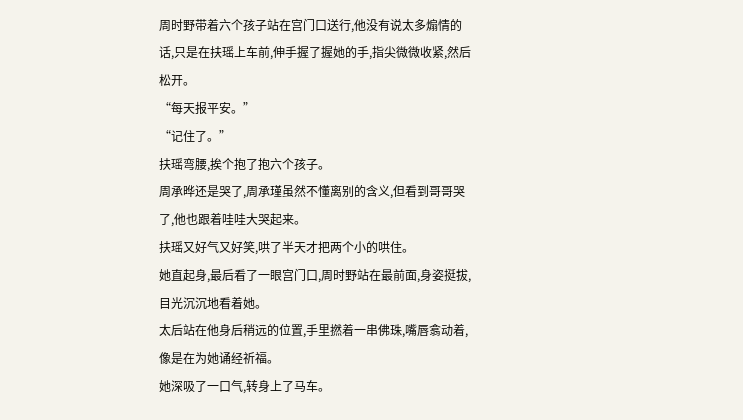周时野带着六个孩子站在宫门口送行,他没有说太多煽情的话,只是在扶瑶上车前,伸手握了握她的手,指尖微微收紧,然后松开。
“每天报平安。”
“记住了。”
扶瑶弯腰,挨个抱了抱六个孩子。
周承晔还是哭了,周承瑾虽然不懂离别的含义,但看到哥哥哭了,他也跟着哇哇大哭起来。
扶瑶又好气又好笑,哄了半天才把两个小的哄住。
她直起身,最后看了一眼宫门口,周时野站在最前面,身姿挺拔,目光沉沉地看着她。
太后站在他身后稍远的位置,手里撚着一串佛珠,嘴唇翕动着,像是在为她诵经祈福。
她深吸了一口气,转身上了马车。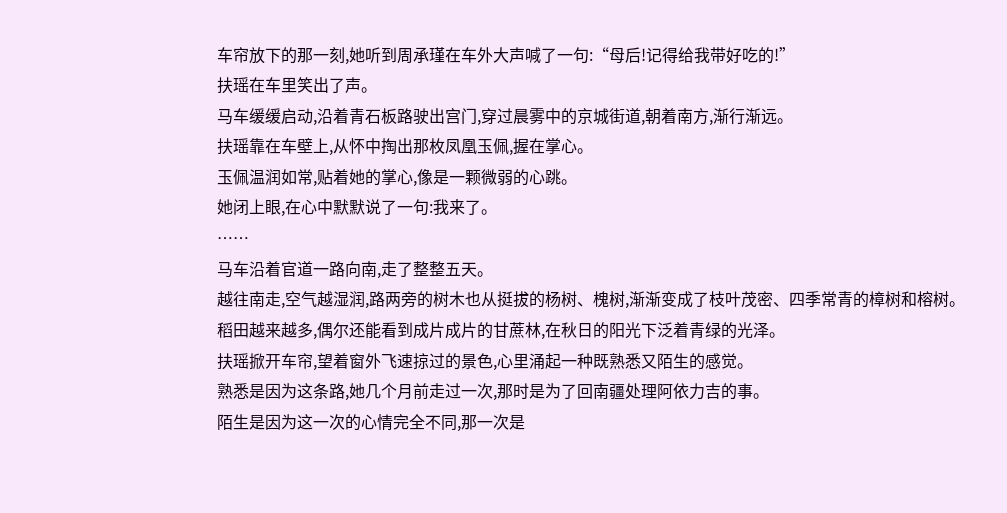车帘放下的那一刻,她听到周承瑾在车外大声喊了一句:“母后!记得给我带好吃的!”
扶瑶在车里笑出了声。
马车缓缓启动,沿着青石板路驶出宫门,穿过晨雾中的京城街道,朝着南方,渐行渐远。
扶瑶靠在车壁上,从怀中掏出那枚凤凰玉佩,握在掌心。
玉佩温润如常,贴着她的掌心,像是一颗微弱的心跳。
她闭上眼,在心中默默说了一句:我来了。
……
马车沿着官道一路向南,走了整整五天。
越往南走,空气越湿润,路两旁的树木也从挺拔的杨树、槐树,渐渐变成了枝叶茂密、四季常青的樟树和榕树。
稻田越来越多,偶尔还能看到成片成片的甘蔗林,在秋日的阳光下泛着青绿的光泽。
扶瑶掀开车帘,望着窗外飞速掠过的景色,心里涌起一种既熟悉又陌生的感觉。
熟悉是因为这条路,她几个月前走过一次,那时是为了回南疆处理阿依力吉的事。
陌生是因为这一次的心情完全不同,那一次是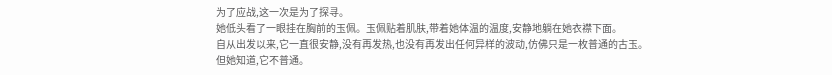为了应战,这一次是为了探寻。
她低头看了一眼挂在胸前的玉佩。玉佩贴着肌肤,带着她体温的温度,安静地躺在她衣襟下面。
自从出发以来,它一直很安静,没有再发热,也没有再发出任何异样的波动,仿佛只是一枚普通的古玉。
但她知道,它不普通。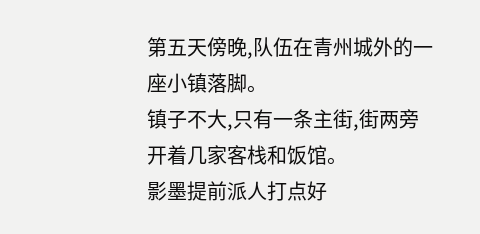第五天傍晚,队伍在青州城外的一座小镇落脚。
镇子不大,只有一条主街,街两旁开着几家客栈和饭馆。
影墨提前派人打点好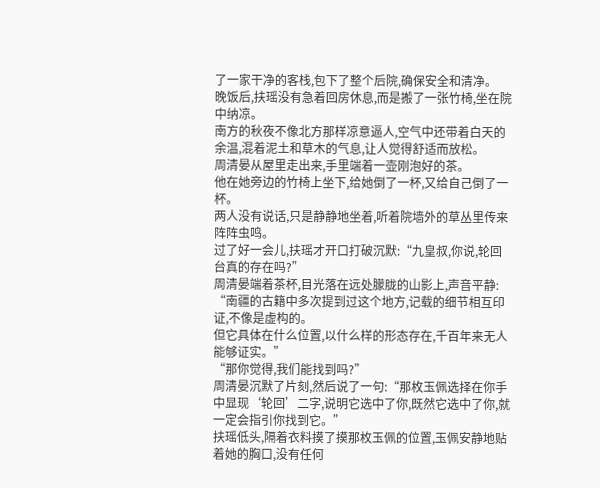了一家干净的客栈,包下了整个后院,确保安全和清净。
晚饭后,扶瑶没有急着回房休息,而是搬了一张竹椅,坐在院中纳凉。
南方的秋夜不像北方那样凉意逼人,空气中还带着白天的余温,混着泥土和草木的气息,让人觉得舒适而放松。
周清晏从屋里走出来,手里端着一壶刚泡好的茶。
他在她旁边的竹椅上坐下,给她倒了一杯,又给自己倒了一杯。
两人没有说话,只是静静地坐着,听着院墙外的草丛里传来阵阵虫鸣。
过了好一会儿,扶瑶才开口打破沉默:“九皇叔,你说,轮回台真的存在吗?”
周清晏端着茶杯,目光落在远处朦胧的山影上,声音平静:
“南疆的古籍中多次提到过这个地方,记载的细节相互印证,不像是虚构的。
但它具体在什么位置,以什么样的形态存在,千百年来无人能够证实。”
“那你觉得,我们能找到吗?”
周清晏沉默了片刻,然后说了一句:“那枚玉佩选择在你手中显现‘轮回’二字,说明它选中了你,既然它选中了你,就一定会指引你找到它。”
扶瑶低头,隔着衣料摸了摸那枚玉佩的位置,玉佩安静地贴着她的胸口,没有任何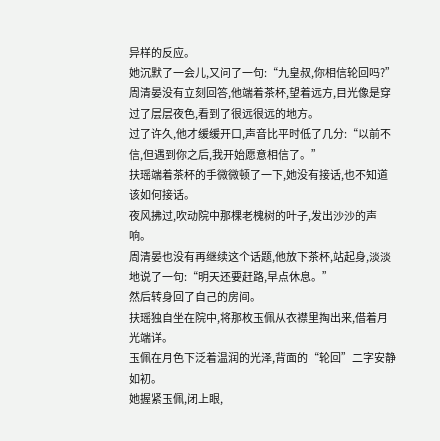异样的反应。
她沉默了一会儿,又问了一句:“九皇叔,你相信轮回吗?”
周清晏没有立刻回答,他端着茶杯,望着远方,目光像是穿过了层层夜色,看到了很远很远的地方。
过了许久,他才缓缓开口,声音比平时低了几分:“以前不信,但遇到你之后,我开始愿意相信了。”
扶瑶端着茶杯的手微微顿了一下,她没有接话,也不知道该如何接话。
夜风拂过,吹动院中那棵老槐树的叶子,发出沙沙的声响。
周清晏也没有再继续这个话题,他放下茶杯,站起身,淡淡地说了一句:“明天还要赶路,早点休息。”
然后转身回了自己的房间。
扶瑶独自坐在院中,将那枚玉佩从衣襟里掏出来,借着月光端详。
玉佩在月色下泛着温润的光泽,背面的“轮回”二字安静如初。
她握紧玉佩,闭上眼,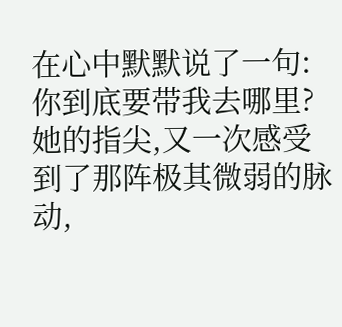在心中默默说了一句:你到底要带我去哪里?
她的指尖,又一次感受到了那阵极其微弱的脉动,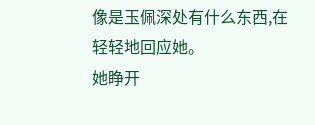像是玉佩深处有什么东西,在轻轻地回应她。
她睁开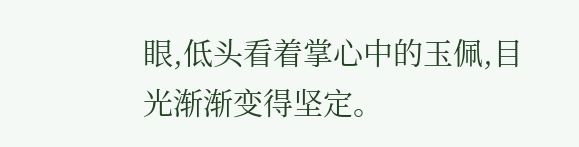眼,低头看着掌心中的玉佩,目光渐渐变得坚定。